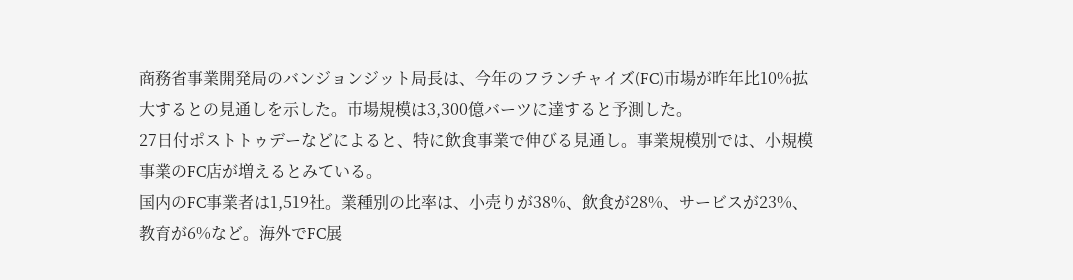商務省事業開発局のバンジョンジット局長は、今年のフランチャイズ(FC)市場が昨年比10%拡大するとの見通しを示した。市場規模は3,300億バーツに達すると予測した。
27日付ポストトゥデーなどによると、特に飲食事業で伸びる見通し。事業規模別では、小規模事業のFC店が増えるとみている。
国内のFC事業者は1,519社。業種別の比率は、小売りが38%、飲食が28%、サービスが23%、教育が6%など。海外でFC展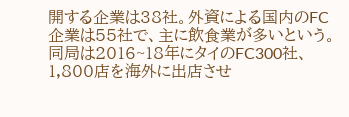開する企業は38社。外資による国内のFC企業は55社で、主に飲食業が多いという。
同局は2016~18年にタイのFC300社、1,800店を海外に出店させ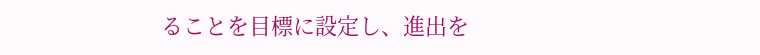ることを目標に設定し、進出を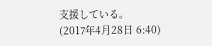支援している。
(2017年4月28日 6:40)